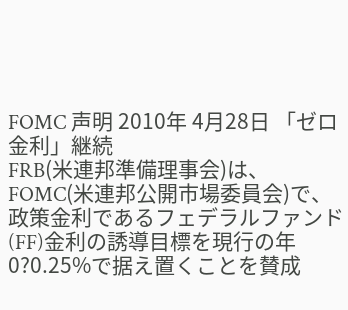FOMC 声明 2010年 4月28日 「ゼロ金利」継続
FRB(米連邦準備理事会)は、FOMC(米連邦公開市場委員会)で、政策金利であるフェデラルファンド(FF)金利の誘導目標を現行の年0?0.25%で据え置くことを賛成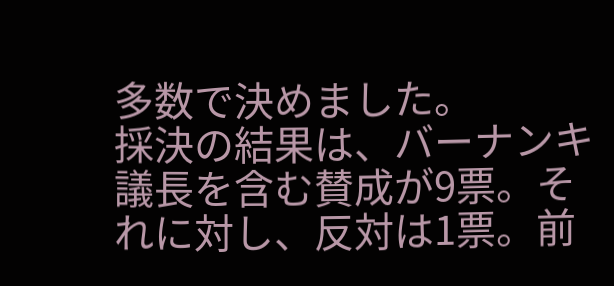多数で決めました。
採決の結果は、バーナンキ議長を含む賛成が9票。それに対し、反対は1票。前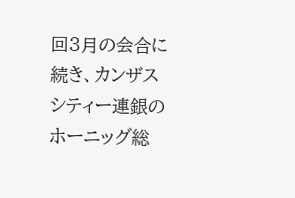回3月の会合に続き、カンザスシティー連銀のホーニッグ総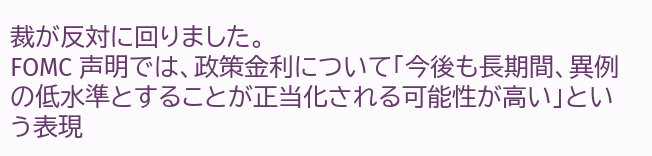裁が反対に回りました。
FOMC 声明では、政策金利について「今後も長期間、異例の低水準とすることが正当化される可能性が高い」という表現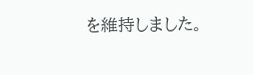を維持しました。